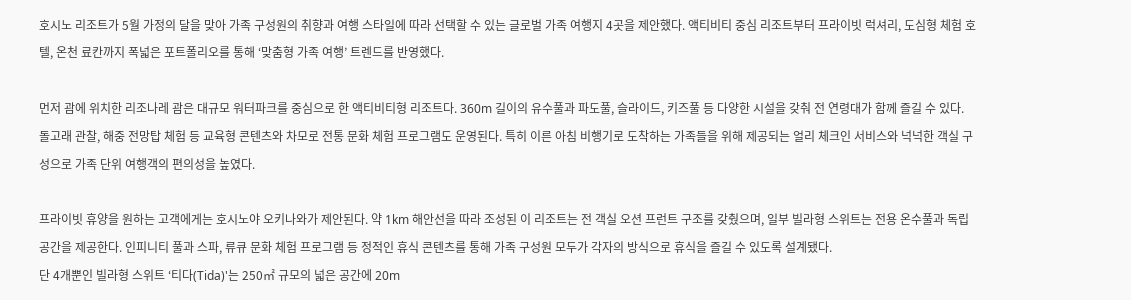호시노 리조트가 5월 가정의 달을 맞아 가족 구성원의 취향과 여행 스타일에 따라 선택할 수 있는 글로벌 가족 여행지 4곳을 제안했다. 액티비티 중심 리조트부터 프라이빗 럭셔리, 도심형 체험 호텔, 온천 료칸까지 폭넓은 포트폴리오를 통해 ‘맞춤형 가족 여행’ 트렌드를 반영했다.

먼저 괌에 위치한 리조나레 괌은 대규모 워터파크를 중심으로 한 액티비티형 리조트다. 360m 길이의 유수풀과 파도풀, 슬라이드, 키즈풀 등 다양한 시설을 갖춰 전 연령대가 함께 즐길 수 있다. 돌고래 관찰, 해중 전망탑 체험 등 교육형 콘텐츠와 차모로 전통 문화 체험 프로그램도 운영된다. 특히 이른 아침 비행기로 도착하는 가족들을 위해 제공되는 얼리 체크인 서비스와 넉넉한 객실 구성으로 가족 단위 여행객의 편의성을 높였다.

프라이빗 휴양을 원하는 고객에게는 호시노야 오키나와가 제안된다. 약 1km 해안선을 따라 조성된 이 리조트는 전 객실 오션 프런트 구조를 갖췄으며, 일부 빌라형 스위트는 전용 온수풀과 독립 공간을 제공한다. 인피니티 풀과 스파, 류큐 문화 체험 프로그램 등 정적인 휴식 콘텐츠를 통해 가족 구성원 모두가 각자의 방식으로 휴식을 즐길 수 있도록 설계됐다.
단 4개뿐인 빌라형 스위트 ‘티다(Tida)'는 250㎡ 규모의 넓은 공간에 20m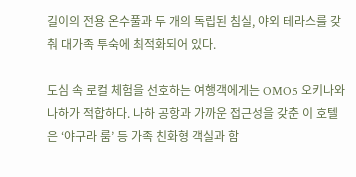길이의 전용 온수풀과 두 개의 독립된 침실, 야외 테라스를 갖춰 대가족 투숙에 최적화되어 있다.

도심 속 로컬 체험을 선호하는 여행객에게는 OMO5 오키나와 나하가 적합하다. 나하 공항과 가까운 접근성을 갖춘 이 호텔은 ‘야구라 룸’ 등 가족 친화형 객실과 함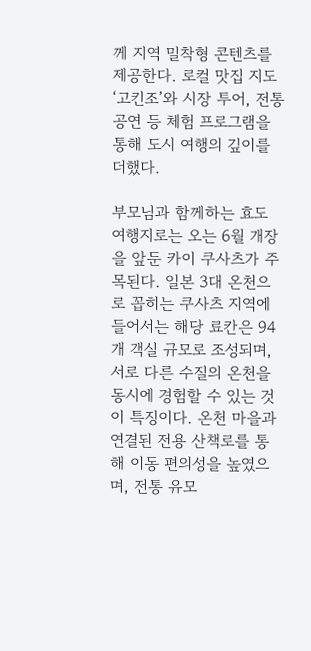께 지역 밀착형 콘텐츠를 제공한다. 로컬 맛집 지도 ‘고킨조’와 시장 투어, 전통 공연 등 체험 프로그램을 통해 도시 여행의 깊이를 더했다.

부모님과 함께하는 효도 여행지로는 오는 6월 개장을 앞둔 카이 쿠사츠가 주목된다. 일본 3대 온천으로 꼽히는 쿠사츠 지역에 들어서는 해당 료칸은 94개 객실 규모로 조성되며, 서로 다른 수질의 온천을 동시에 경험할 수 있는 것이 특징이다. 온천 마을과 연결된 전용 산책로를 통해 이동 편의성을 높였으며, 전통 유모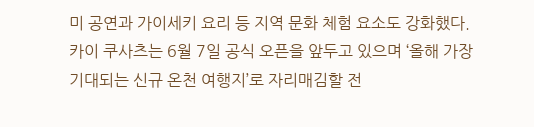미 공연과 가이세키 요리 등 지역 문화 체험 요소도 강화했다. 카이 쿠사츠는 6월 7일 공식 오픈을 앞두고 있으며 ‘올해 가장 기대되는 신규 온천 여행지’로 자리매김할 전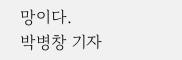망이다.
박병창 기자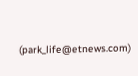(park_life@etnews.com)